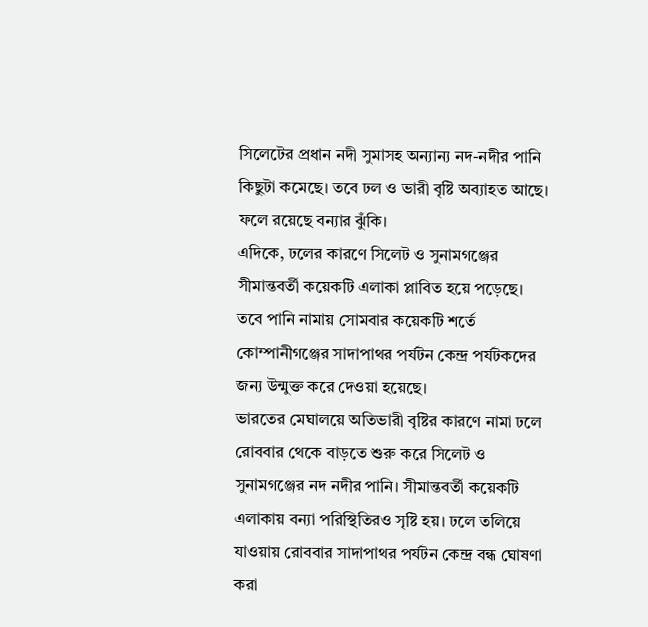সিলেটের প্রধান নদী সুমাসহ অন্যান্য নদ-নদীর পানি কিছুটা কমেছে। তবে ঢল ও ভারী বৃষ্টি অব্যাহত আছে। ফলে রয়েছে বন্যার ঝুঁকি।
এদিকে, ঢলের কারণে সিলেট ও সুনামগঞ্জের সীমান্তবর্তী কয়েকটি এলাকা প্লাবিত হয়ে পড়েছে। তবে পানি নামায় সোমবার কয়েকটি শর্তে কোম্পানীগঞ্জের সাদাপাথর পর্যটন কেন্দ্র পর্যটকদের জন্য উন্মুক্ত করে দেওয়া হয়েছে।
ভারতের মেঘালয়ে অতিভারী বৃষ্টির কারণে নামা ঢলে রোববার থেকে বাড়তে শুরু করে সিলেট ও সুনামগঞ্জের নদ নদীর পানি। সীমান্তবর্তী কয়েকটি এলাকায় বন্যা পরিস্থিতিরও সৃষ্টি হয়। ঢলে তলিয়ে যাওয়ায় রোববার সাদাপাথর পর্যটন কেন্দ্র বন্ধ ঘোষণা করা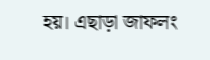হয়। এছাড়া জাফলং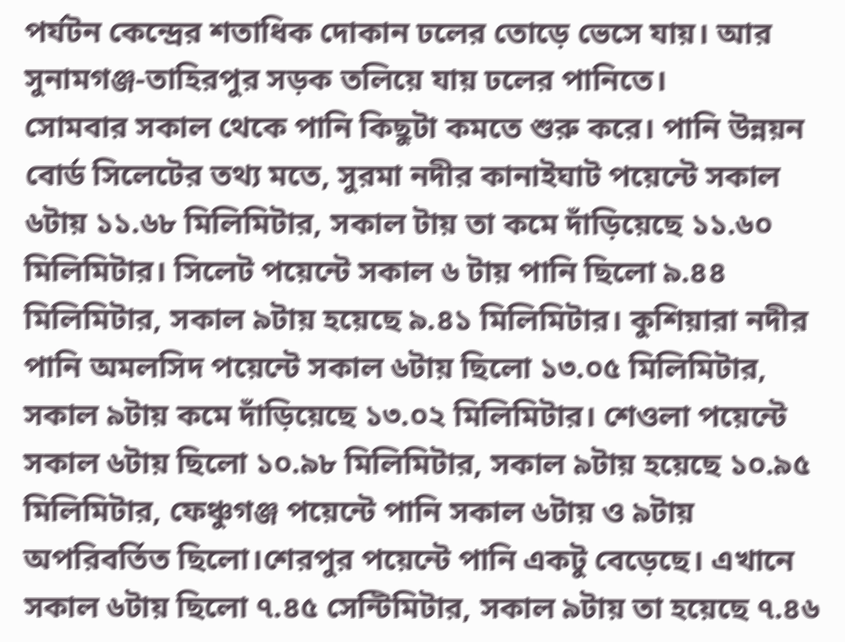পর্যটন কেন্দ্রের শতাধিক দোকান ঢলের তোড়ে ভেসে যায়। আর সুনামগঞ্জ-তাহিরপুর সড়ক তলিয়ে যায় ঢলের পানিতে।
সোমবার সকাল থেকে পানি কিছুটা কমতে শুরু করে। পানি উন্নয়ন বোর্ড সিলেটের তথ্য মতে, সুরমা নদীর কানাইঘাট পয়েন্টে সকাল ৬টায় ১১.৬৮ মিলিমিটার, সকাল টায় তা কমে দাঁড়িয়েছে ১১.৬০ মিলিমিটার। সিলেট পয়েন্টে সকাল ৬ টায় পানি ছিলো ৯.৪৪ মিলিমিটার, সকাল ৯টায় হয়েছে ৯.৪১ মিলিমিটার। কুশিয়ারা নদীর পানি অমলসিদ পয়েন্টে সকাল ৬টায় ছিলো ১৩.০৫ মিলিমিটার, সকাল ৯টায় কমে দাঁড়িয়েছে ১৩.০২ মিলিমিটার। শেওলা পয়েন্টে সকাল ৬টায় ছিলো ১০.৯৮ মিলিমিটার, সকাল ৯টায় হয়েছে ১০.৯৫ মিলিমিটার, ফেঞ্চুগঞ্জ পয়েন্টে পানি সকাল ৬টায় ও ৯টায় অপরিবর্তিত ছিলো।শেরপুর পয়েন্টে পানি একটু বেড়েছে। এখানে সকাল ৬টায় ছিলো ৭.৪৫ সেন্টিমিটার, সকাল ৯টায় তা হয়েছে ৭.৪৬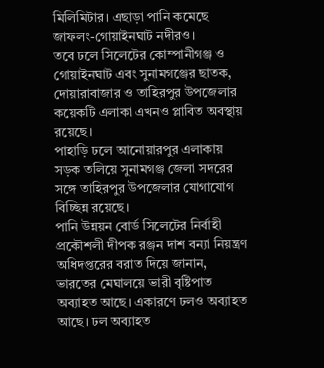মিলিমিটার। এছাড়া পানি কমেছে জাফলং-গোয়াইনঘাট নদীরও।
তবে ঢলে সিলেটের কোম্পানীগঞ্জ ও গোয়াইনঘাট এবং সুনামগঞ্জের ছাতক, দোয়ারাবাজার ও তাহিরপুর উপজেলার কয়েকটি এলাকা এখনও প্লাবিত অবস্থায় রয়েছে।
পাহাড়ি ঢলে আনোয়ারপুর এলাকায় সড়ক তলিয়ে সুনামগঞ্জ জেলা সদরের সঙ্গে তাহিরপুর উপজেলার যোগাযোগ বিচ্ছিন্ন রয়েছে।
পানি উন্নয়ন বোর্ড সিলেটের নির্বাহী প্রকৌশলী দীপক রঞ্জন দাশ বন্যা নিয়ন্ত্রণ অধিদপ্তরের বরাত দিয়ে জানান, ভারতের মেঘালয়ে ভারী বৃষ্টিপাত অব্যাহত আছে। একারণে ঢলও অব্যাহত আছে। ঢল অব্যাহত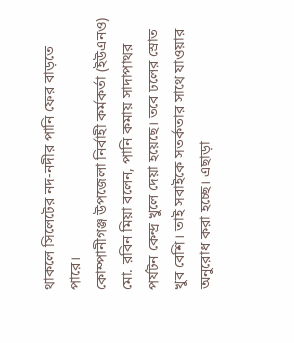থাকলে সিলেটের নদ-নদীর পানি ফের বাড়তে পারে।
কোম্পানীগঞ্জ উপজেলা নির্বাহী কর্মকর্তা (ইউএনও) মো. রবিন মিয়া বলেন, পানি কমায় সাদাপাথর পর্যটন কেন্দ্র খুলে দেয়া হয়েছে। তবে ঢলের স্রোত খুব বেশি। তাই সবাইকে সতর্কতার সাথে যাওয়ার অনুরোধ করা হচ্ছে। এছাড়া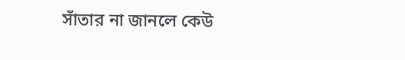সাঁতার না জানলে কেউ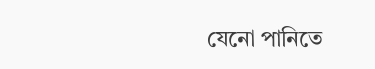যেনো পানিতে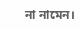না নামেন।